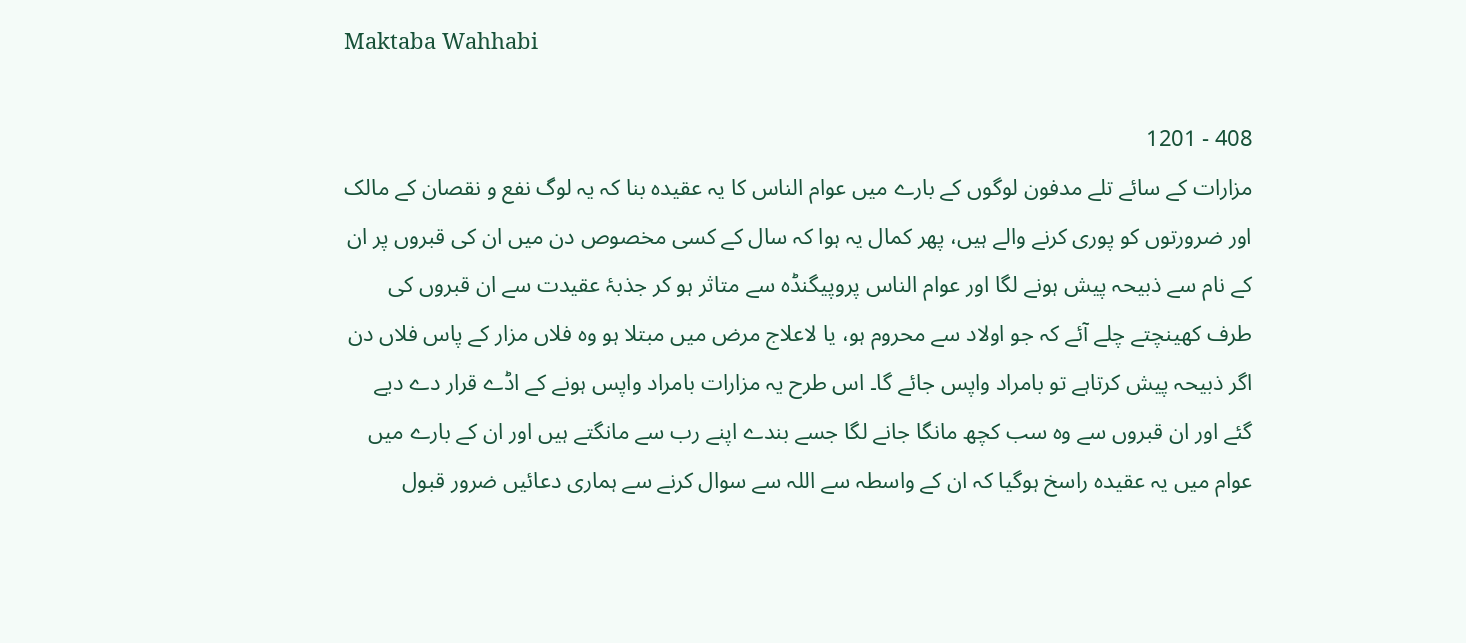Maktaba Wahhabi

408 - 1201
مزارات کے سائے تلے مدفون لوگوں کے بارے میں عوام الناس کا یہ عقیدہ بنا کہ یہ لوگ نفع و نقصان کے مالک اور ضرورتوں کو پوری کرنے والے ہیں، پھر کمال یہ ہوا کہ سال کے کسی مخصوص دن میں ان کی قبروں پر ان کے نام سے ذبیحہ پیش ہونے لگا اور عوام الناس پروپیگنڈہ سے متاثر ہو کر جذبۂ عقیدت سے ان قبروں کی طرف کھینچتے چلے آئے کہ جو اولاد سے محروم ہو، یا لاعلاج مرض میں مبتلا ہو وہ فلاں مزار کے پاس فلاں دن اگر ذبیحہ پیش کرتاہے تو بامراد واپس جائے گا۔ اس طرح یہ مزارات بامراد واپس ہونے کے اڈے قرار دے دیے گئے اور ان قبروں سے وہ سب کچھ مانگا جانے لگا جسے بندے اپنے رب سے مانگتے ہیں اور ان کے بارے میں عوام میں یہ عقیدہ راسخ ہوگیا کہ ان کے واسطہ سے اللہ سے سوال کرنے سے ہماری دعائیں ضرور قبول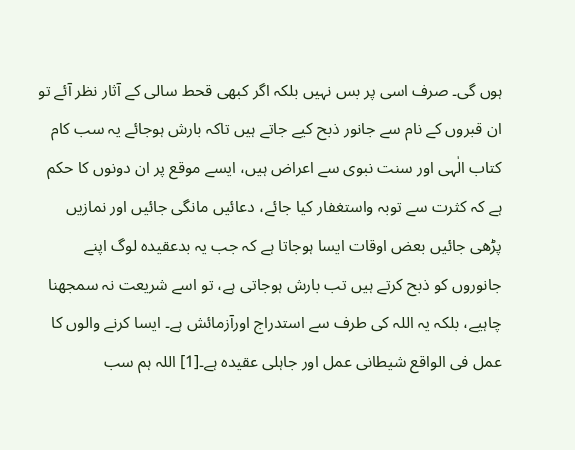ہوں گی۔ صرف اسی پر بس نہیں بلکہ اگر کبھی قحط سالی کے آثار نظر آئے تو ان قبروں کے نام سے جانور ذبح کیے جاتے ہیں تاکہ بارش ہوجائے یہ سب کام کتاب الٰہی اور سنت نبوی سے اعراض ہیں، ایسے موقع پر ان دونوں کا حکم ہے کہ کثرت سے توبہ واستغفار کیا جائے، دعائیں مانگی جائیں اور نمازیں پڑھی جائیں بعض اوقات ایسا ہوجاتا ہے کہ جب یہ بدعقیدہ لوگ اپنے جانوروں کو ذبح کرتے ہیں تب بارش ہوجاتی ہے، تو اسے شریعت نہ سمجھنا چاہیے، بلکہ یہ اللہ کی طرف سے استدراج اورآزمائش ہے۔ ایسا کرنے والوں کا عمل فی الواقع شیطانی عمل اور جاہلی عقیدہ ہے۔[1] اللہ ہم سب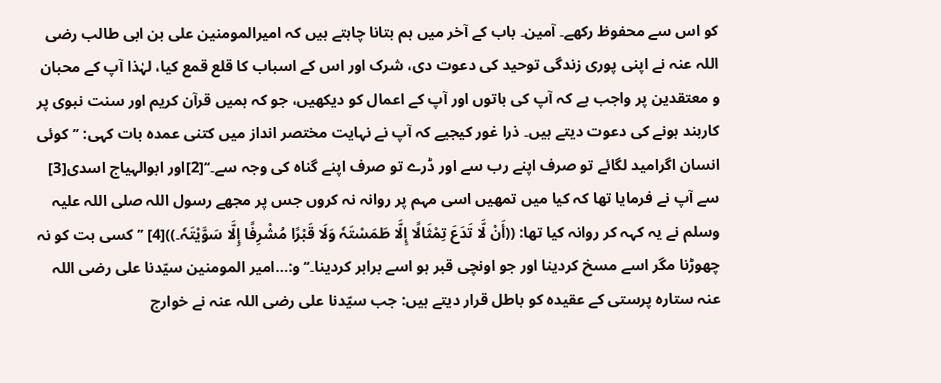کو اس سے محفوظ رکھے۔ آمین۔ باب کے آخر میں ہم بتانا چاہتے ہیں کہ امیرالمومنین علی بن ابی طالب رضی اللہ عنہ نے اپنی پوری زندگی توحید کی دعوت دی، شرک اور اس کے اسباب کا قلع قمع کیا، لہٰذا آپ کے محبان و معتقدین پر واجب ہے کہ آپ کی باتوں اور آپ کے اعمال کو دیکھیں، جو کہ ہمیں قرآن کریم اور سنت نبوی پر کاربند ہونے کی دعوت دیتے ہیں۔ ذرا غور کیجیے کہ آپ نے نہایت مختصر انداز میں کتنی عمدہ بات کہی: ’’کوئی انسان اگرامید لگائے تو صرف اپنے رب سے اور ڈرے تو صرف اپنے گناہ کی وجہ سے۔‘‘[2]اور ابوالہیاج اسدی[3] سے آپ نے فرمایا تھا کہ کیا میں تمھیں اسی مہم پر روانہ نہ کروں جس پر مجھے رسول اللہ صلی اللہ علیہ وسلم نے یہ کہہ کر روانہ کیا تھا: ((أَنْ لَّا تَدَعَ تِمْثَالًا إِلَّا طَمَسْتَہٗ وَلَا قَبْرًا مُشْرِفًا إِلَّا سَوَّیْتَہٗ۔))[4] ’’کسی بت کو نہ چھوڑنا مگر اسے مسخ کردینا اور جو اونچی قبر ہو اسے برابر کردینا۔‘‘ و:…امیر المومنین سیّدنا علی رضی اللہ عنہ ستارہ پرستی کے عقیدہ کو باطل قرار دیتے ہیں: جب سیّدنا علی رضی اللہ عنہ نے خوارج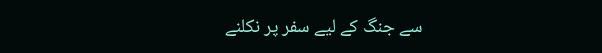سے جنگ کے لیے سفر پر نکلنے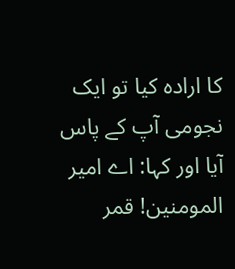کا ارادہ کیا تو ایک نجومی آپ کے پاس آیا اور کہا: اے امیر المومنین! قمر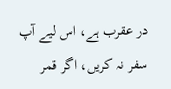در عقرب ہے، اس لیے آپ سفر نہ کریں، اگر قمر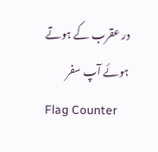در عقرب کے ہوتے ہوئے آپ سفر
Flag Counter